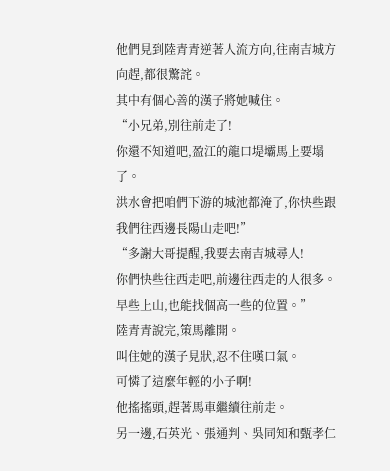他們見到陸青青逆著人流方向,往南吉城方向趕,都很驚詫。
其中有個心善的漢子將她喊住。
“小兄弟,別往前走了!
你還不知道吧,盈江的龍口堤壩馬上要塌了。
洪水會把咱們下游的城池都淹了,你快些跟我們往西邊長陽山走吧!”
“多謝大哥提醒,我要去南吉城尋人!
你們快些往西走吧,前邊往西走的人很多。
早些上山,也能找個高一些的位置。”
陸青青說完,策馬離開。
叫住她的漢子見狀,忍不住嘆口氣。
可憐了這麼年輕的小子啊!
他搖搖頭,趕著馬車繼續往前走。
另一邊,石英光、張通判、吳同知和甄孝仁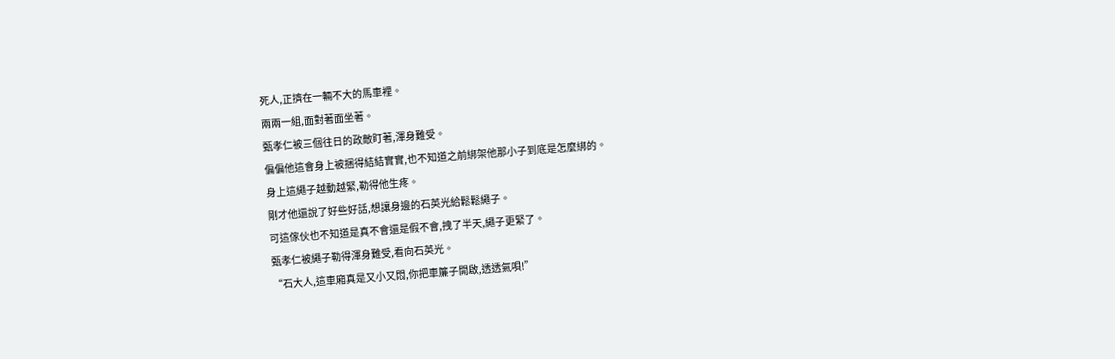死人,正擠在一輛不大的馬車裡。
兩兩一組,面對著面坐著。
甄孝仁被三個往日的政敵盯著,渾身難受。
偏偏他這會身上被捆得結結實實,也不知道之前綁架他那小子到底是怎麼綁的。
身上這繩子越動越緊,勒得他生疼。
剛才他還說了好些好話,想讓身邊的石英光給鬆鬆繩子。
可這傢伙也不知道是真不會還是假不會,拽了半天,繩子更緊了。
甄孝仁被繩子勒得渾身難受,看向石英光。
“石大人,這車廂真是又小又悶,你把車簾子開啟,透透氣唄!”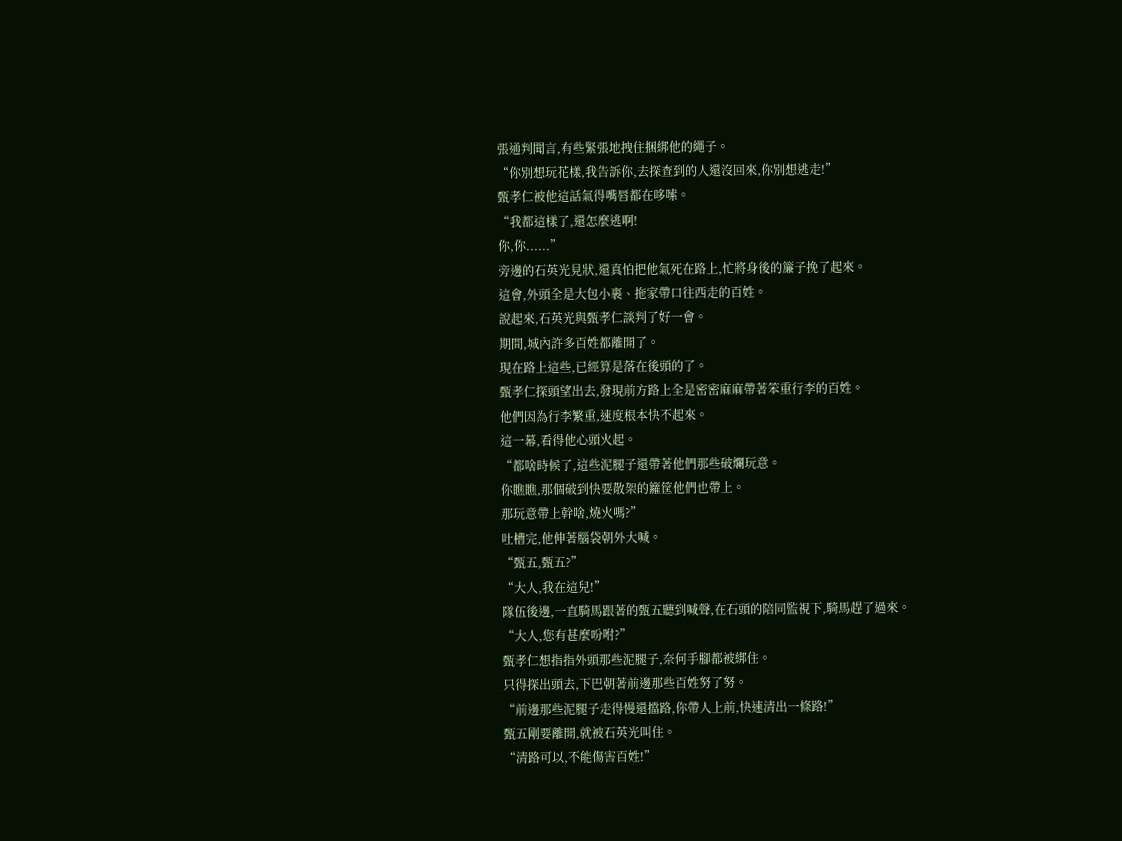張通判聞言,有些緊張地拽住捆綁他的繩子。
“你別想玩花樣,我告訴你,去探查到的人還沒回來,你別想逃走!”
甄孝仁被他這話氣得嘴唇都在哆嗦。
“我都這樣了,還怎麼逃啊!
你,你......”
旁邊的石英光見狀,還真怕把他氣死在路上,忙將身後的簾子挽了起來。
這會,外頭全是大包小裹、拖家帶口往西走的百姓。
說起來,石英光與甄孝仁談判了好一會。
期間,城內許多百姓都離開了。
現在路上這些,已經算是落在後頭的了。
甄孝仁探頭望出去,發現前方路上全是密密麻麻帶著笨重行李的百姓。
他們因為行李繁重,速度根本快不起來。
這一幕,看得他心頭火起。
“都啥時候了,這些泥腿子還帶著他們那些破爛玩意。
你瞧瞧,那個破到快要散架的籮筐他們也帶上。
那玩意帶上幹啥,燒火嗎?”
吐槽完,他伸著腦袋朝外大喊。
“甄五,甄五?”
“大人,我在這兒!”
隊伍後邊,一直騎馬跟著的甄五聽到喊聲,在石頭的陪同監視下,騎馬趕了過來。
“大人,您有甚麼吩咐?”
甄孝仁想指指外頭那些泥腿子,奈何手腳都被綁住。
只得探出頭去,下巴朝著前邊那些百姓努了努。
“前邊那些泥腿子走得慢還擋路,你帶人上前,快速清出一條路!”
甄五剛要離開,就被石英光叫住。
“清路可以,不能傷害百姓!”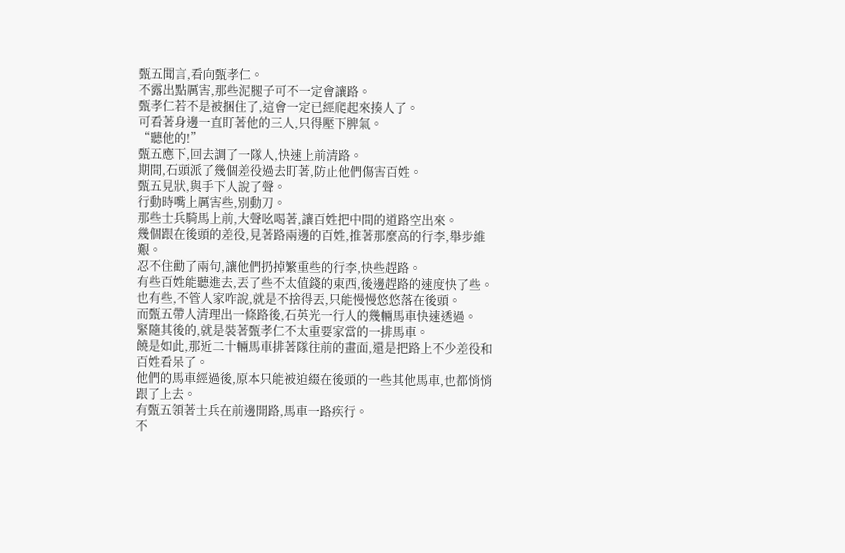甄五聞言,看向甄孝仁。
不露出點厲害,那些泥腿子可不一定會讓路。
甄孝仁若不是被捆住了,這會一定已經爬起來揍人了。
可看著身邊一直盯著他的三人,只得壓下脾氣。
“聽他的!”
甄五應下,回去調了一隊人,快速上前清路。
期間,石頭派了幾個差役過去盯著,防止他們傷害百姓。
甄五見狀,與手下人說了聲。
行動時嘴上厲害些,別動刀。
那些士兵騎馬上前,大聲吆喝著,讓百姓把中間的道路空出來。
幾個跟在後頭的差役,見著路兩邊的百姓,推著那麼高的行李,舉步維艱。
忍不住勸了兩句,讓他們扔掉繁重些的行李,快些趕路。
有些百姓能聽進去,丟了些不太值錢的東西,後邊趕路的速度快了些。
也有些,不管人家咋說,就是不捨得丟,只能慢慢悠悠落在後頭。
而甄五帶人清理出一條路後,石英光一行人的幾輛馬車快速透過。
緊隨其後的,就是裝著甄孝仁不太重要家當的一排馬車。
饒是如此,那近二十輛馬車排著隊往前的畫面,還是把路上不少差役和百姓看呆了。
他們的馬車經過後,原本只能被迫綴在後頭的一些其他馬車,也都悄悄跟了上去。
有甄五領著士兵在前邊開路,馬車一路疾行。
不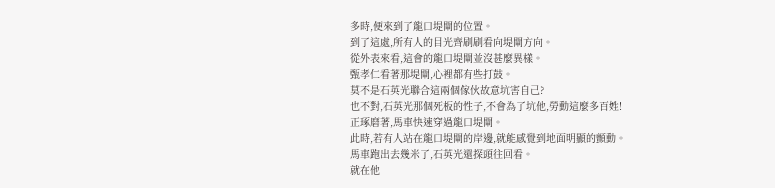多時,便來到了龍口堤閘的位置。
到了這處,所有人的目光齊刷刷看向堤閘方向。
從外表來看,這會的龍口堤閘並沒甚麼異樣。
甄孝仁看著那堤閘,心裡都有些打鼓。
莫不是石英光聯合這兩個傢伙故意坑害自己?
也不對,石英光那個死板的性子,不會為了坑他,勞動這麼多百姓!
正琢磨著,馬車快速穿過龍口堤閘。
此時,若有人站在龍口堤閘的岸邊,就能感覺到地面明顯的顫動。
馬車跑出去幾米了,石英光還探頭往回看。
就在他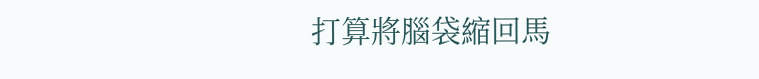打算將腦袋縮回馬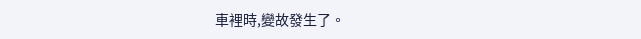車裡時,變故發生了。